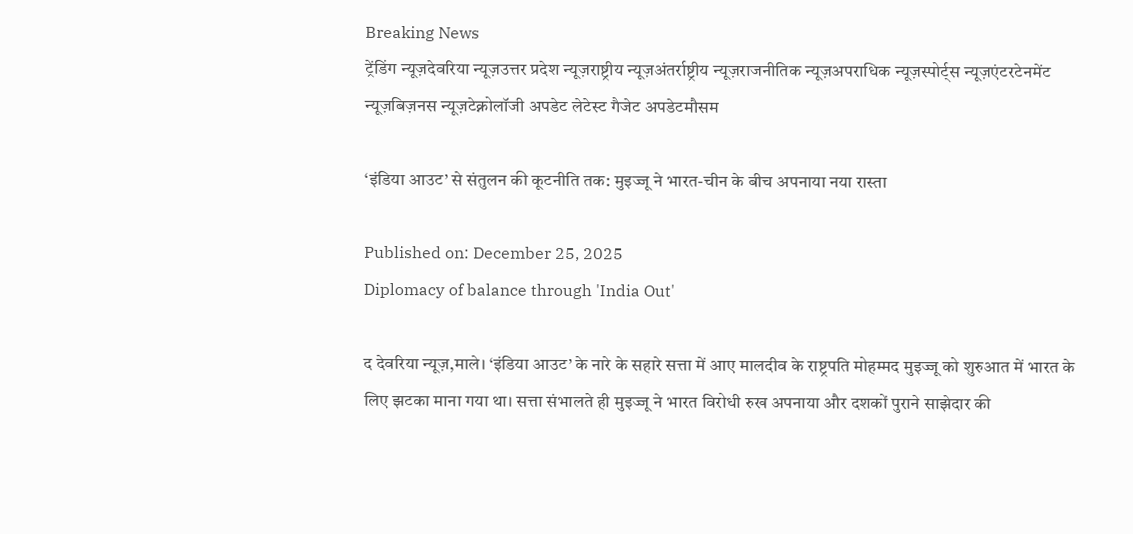Breaking News
ट्रेंडिंग न्यूज़देवरिया न्यूज़उत्तर प्रदेश न्यूज़राष्ट्रीय न्यूज़अंतर्राष्ट्रीय न्यूज़राजनीतिक न्यूज़अपराधिक न्यूज़स्पोर्ट्स न्यूज़एंटरटेनमेंट न्यूज़बिज़नस न्यूज़टेक्नोलॉजी अपडेट लेटेस्ट गैजेट अपडेटमौसम

‘इंडिया आउट’ से संतुलन की कूटनीति तक: मुइज्जू ने भारत-चीन के बीच अपनाया नया रास्ता

Published on: December 25, 2025
Diplomacy of balance through 'India Out'

द देवरिया न्यूज़,माले। ‘इंडिया आउट’ के नारे के सहारे सत्ता में आए मालदीव के राष्ट्रपति मोहम्मद मुइज्जू को शुरुआत में भारत के लिए झटका माना गया था। सत्ता संभालते ही मुइज्जू ने भारत विरोधी रुख अपनाया और दशकों पुराने साझेदार की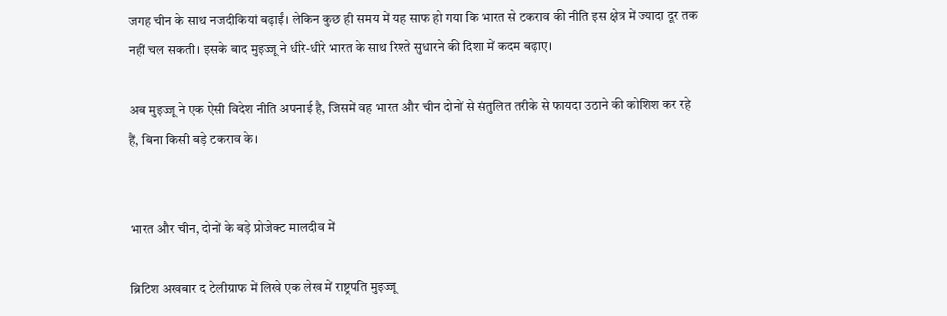जगह चीन के साथ नजदीकियां बढ़ाईं। लेकिन कुछ ही समय में यह साफ हो गया कि भारत से टकराव की नीति इस क्षेत्र में ज्यादा दूर तक नहीं चल सकती। इसके बाद मुइज्जू ने धीरे-धीरे भारत के साथ रिश्ते सुधारने की दिशा में कदम बढ़ाए।

अब मुइज्जू ने एक ऐसी विदेश नीति अपनाई है, जिसमें वह भारत और चीन दोनों से संतुलित तरीके से फायदा उठाने की कोशिश कर रहे हैं, बिना किसी बड़े टकराव के।


भारत और चीन, दोनों के बड़े प्रोजेक्ट मालदीव में

ब्रिटिश अखबार द टेलीग्राफ में लिखे एक लेख में राष्ट्रपति मुइज्जू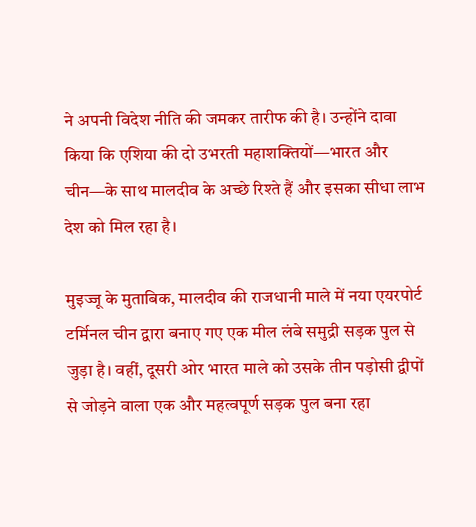ने अपनी विदेश नीति की जमकर तारीफ की है। उन्होंने दावा किया कि एशिया की दो उभरती महाशक्तियों—भारत और चीन—के साथ मालदीव के अच्छे रिश्ते हैं और इसका सीधा लाभ देश को मिल रहा है।

मुइज्जू के मुताबिक, मालदीव की राजधानी माले में नया एयरपोर्ट टर्मिनल चीन द्वारा बनाए गए एक मील लंबे समुद्री सड़क पुल से जुड़ा है। वहीं, दूसरी ओर भारत माले को उसके तीन पड़ोसी द्वीपों से जोड़ने वाला एक और महत्वपूर्ण सड़क पुल बना रहा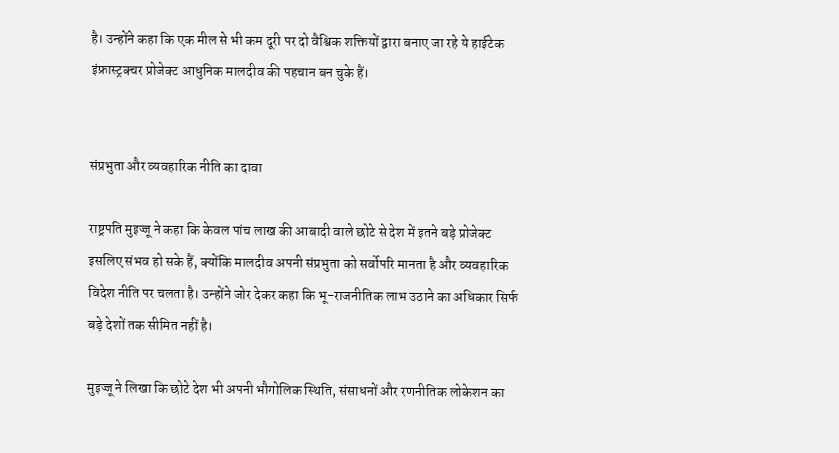है। उन्होंने कहा कि एक मील से भी कम दूरी पर दो वैश्विक शक्तियों द्वारा बनाए जा रहे ये हाईटेक इंफ्रास्ट्रक्चर प्रोजेक्ट आधुनिक मालदीव की पहचान बन चुके हैं।


संप्रभुता और व्यवहारिक नीति का दावा

राष्ट्रपति मुइज्जू ने कहा कि केवल पांच लाख की आबादी वाले छोटे से देश में इतने बड़े प्रोजेक्ट इसलिए संभव हो सके हैं, क्योंकि मालदीव अपनी संप्रभुता को सर्वोपरि मानता है और व्यवहारिक विदेश नीति पर चलता है। उन्होंने जोर देकर कहा कि भू-राजनीतिक लाभ उठाने का अधिकार सिर्फ बड़े देशों तक सीमित नहीं है।

मुइज्जू ने लिखा कि छोटे देश भी अपनी भौगोलिक स्थिति, संसाधनों और रणनीतिक लोकेशन का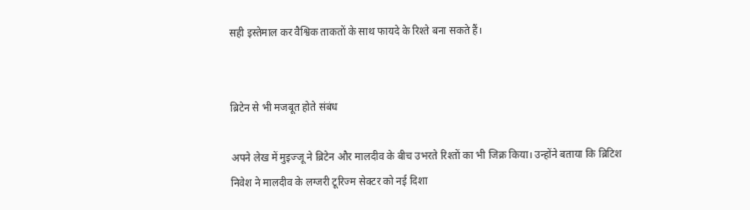सही इस्तेमाल कर वैश्विक ताकतों के साथ फायदे के रिश्ते बना सकते हैं।


ब्रिटेन से भी मजबूत होते संबंध

अपने लेख में मुइज्जू ने ब्रिटेन और मालदीव के बीच उभरते रिश्तों का भी जिक्र किया। उन्होंने बताया कि ब्रिटिश निवेश ने मालदीव के लग्जरी टूरिज्म सेक्टर को नई दिशा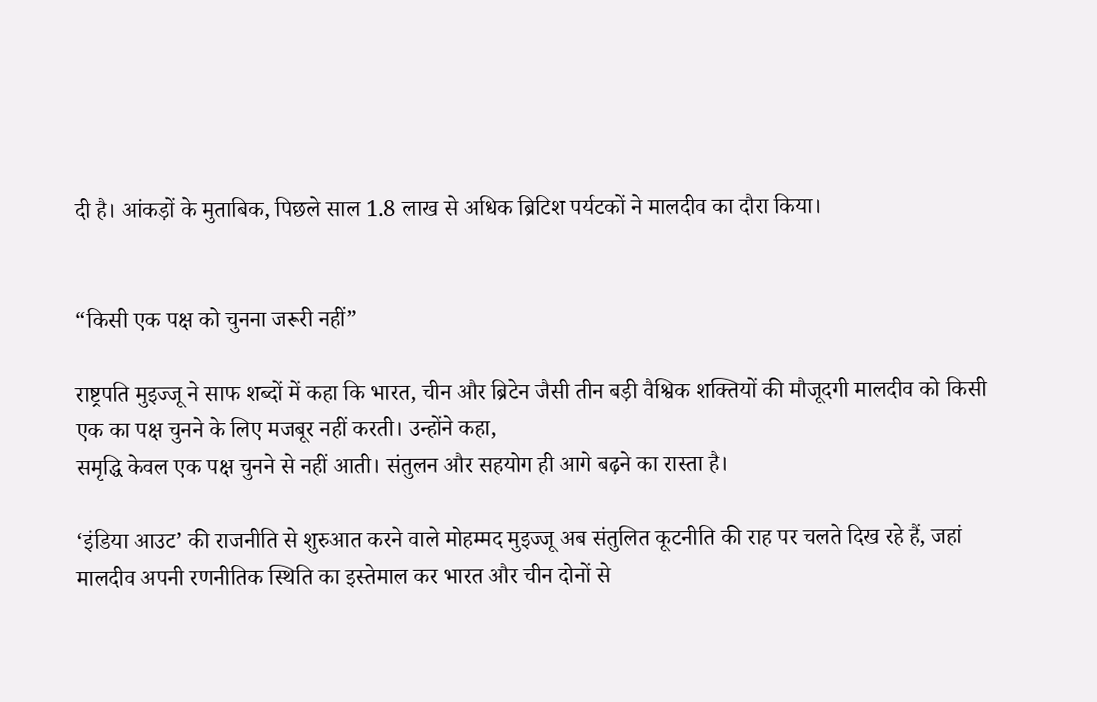दी है। आंकड़ों के मुताबिक, पिछले साल 1.8 लाख से अधिक ब्रिटिश पर्यटकों ने मालदीव का दौरा किया।


“किसी एक पक्ष को चुनना जरूरी नहीं”

राष्ट्रपति मुइज्जू ने साफ शब्दों में कहा कि भारत, चीन और ब्रिटेन जैसी तीन बड़ी वैश्विक शक्तियों की मौजूदगी मालदीव को किसी एक का पक्ष चुनने के लिए मजबूर नहीं करती। उन्होंने कहा,
समृद्धि केवल एक पक्ष चुनने से नहीं आती। संतुलन और सहयोग ही आगे बढ़ने का रास्ता है।

‘इंडिया आउट’ की राजनीति से शुरुआत करने वाले मोहम्मद मुइज्जू अब संतुलित कूटनीति की राह पर चलते दिख रहे हैं, जहां मालदीव अपनी रणनीतिक स्थिति का इस्तेमाल कर भारत और चीन दोनों से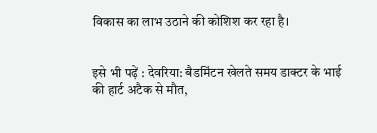विकास का लाभ उठाने की कोशिश कर रहा है।


इसे भी पढ़ें : देवरिया: बैडमिंटन खेलते समय डाक्टर के भाई की हार्ट अटैक से मौत,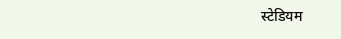स्टेडियम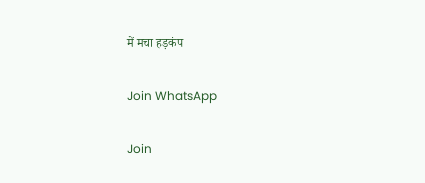में मचा हड़कंप

Join WhatsApp

Join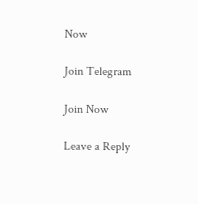Now

Join Telegram

Join Now

Leave a Reply